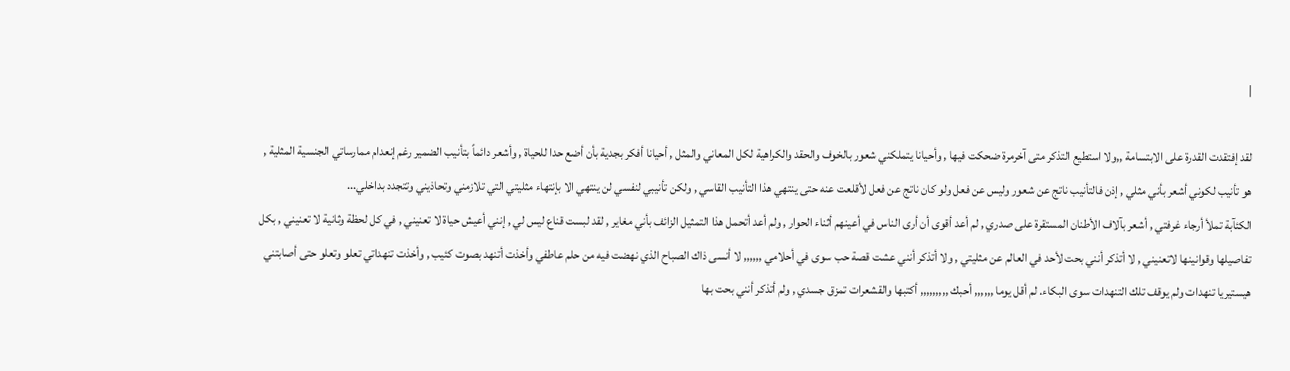|

لقد إفتقدت القدرة على الابتسامة ,,ولا استطيع التذكر متى آخرمرة ضحكت فيها , وأحيانا يتملكني شعور بالخوف والحقد والكراهية لكل المعاني والمثل , أحيانا أفكر بجدية بأن أضع حدا للحياة , وأشعر دائماً بتأنيب الضمير رغم إنعدام ممارساتي الجنسية المثلية , هو تأنيب لكوني أشعر بأني مثلي , إذن فالتأنيب ناتج عن شعور وليس عن فعل ولو كان ناتج عن فعل لأقلعت عنه حتى ينتهي هذا التأنيب القاسي , ولكن تأنيبي لنفسي لن ينتهي الا بإنتهاء مثليتي التي تلازمني وتحاذيني وتتجدد بداخلي...
الكئآبة تملأ أرجاء غرفتي , أشعر بآلاف الأطنان المستقرة على صدري , لم أعد أقوى أن أرى الناس في أعينهم أثناء الحوار , ولم أعد أتحمل هذا التمثيل الزائف بأني مغاير , لقد لبست قناع ليس لي , إنني أعيش حياة لا تعنيني , في كل لحظة وثانية لا تعنيني , بكل تفاصيلها وقوانينها لاتعنيني , لا أتذكر أنني بحت لأحد في العالم عن مثليتي , ولا أتذكر أنني عشت قصة حب سوى في أحلامي ,,,,,, لا أنسى ذاك الصباح الذي نهضت فيه من حلم عاطفي وأخذت أتنهد بصوت كئيب , وأخذت تنهداتي تعلو وتعلو حتى أصابتني هيستيريا تنهدات ولم يوقف تلك التنهدات سوى البكاء. لم أقل يوما ,,,,,, أحبك ,,,,,,,,, أكتبها والقشعرات تمزق جسدي , ولم أتذكر أنني بحت بها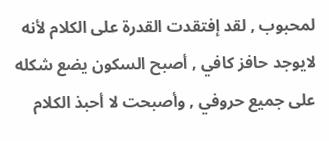لمحبوب , لقد إفتقدت القدرة على الكلام لأنه لايوجد حافز كافي , أصبح السكون يضع شكله على جميع حروفي , وأصبحت لا أحبذ الكلام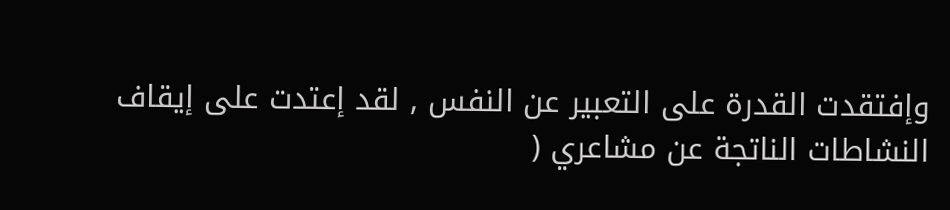وإفتقدت القدرة على التعبير عن النفس , لقد إعتدت على إيقاف النشاطات الناتجة عن مشاعري (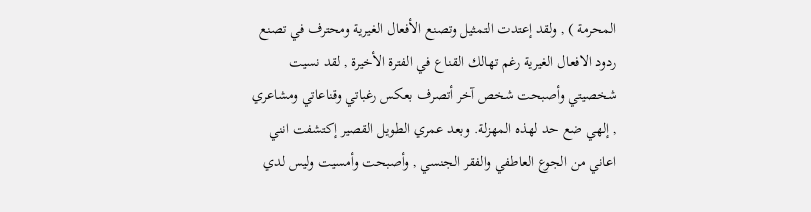المحرمة ) , ولقد إعتدت التمثيل وتصنع الأفعال الغيرية ومحترف في تصنع ردود الافعال الغيرية رغم تهالك القناع في الفترة الأخيرة , لقد نسيت شخصيتي وأصبحت شخص آخر أتصرف بعكس رغباتي وقناعاتي ومشاعري , إلهي ضع حد لهذه المهزلة. وبعد عمري الطويل القصير إكتشفت انني اعاني من الجوع العاطفي والفقر الجنسي , وأصبحت وأمسيت وليس لدي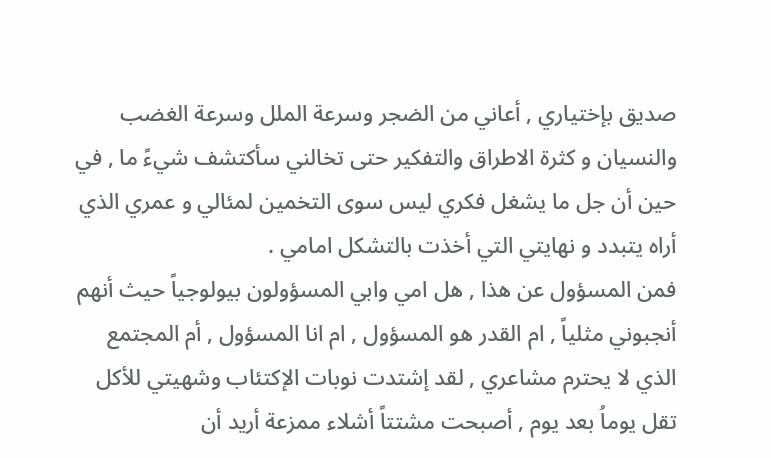صديق بإختياري , أعاني من الضجر وسرعة الملل وسرعة الغضب والنسيان و كثرة الاطراق والتفكير حتى تخالني سأكتشف شيءً ما , في حين أن جل ما يشغل فكري ليس سوى التخمين لمئالي و عمري الذي أراه يتبدد و نهايتي التي أخذت بالتشكل امامي .
فمن المسؤول عن هذا , هل امي وابي المسؤولون بيولوجياً حيث أنهم أنجبوني مثلياً , ام القدر هو المسؤول , ام انا المسؤول , أم المجتمع الذي لا يحترم مشاعري , لقد إشتدت نوبات الإكتئاب وشهيتي للأكل تقل يوماُ بعد يوم , أصبحت مشتتاً أشلاء ممزعة أريد أن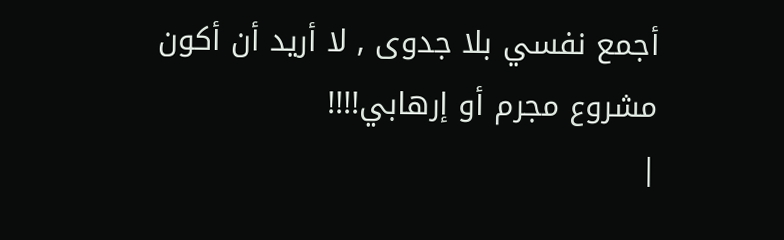أجمع نفسي بلا جدوى , لا أريد أن أكون مشروع مجرم أو إرهابي!!!!
|